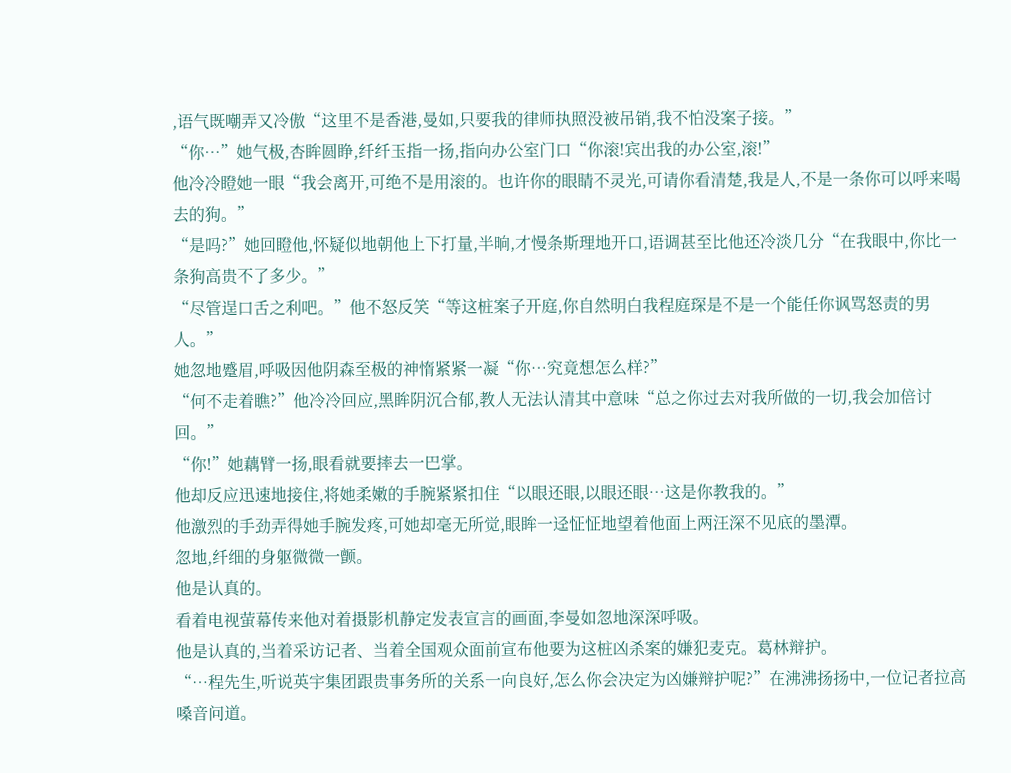,语气既嘲弄又冷傲“这里不是香港,曼如,只要我的律师执照没被吊销,我不怕没案子接。”
“你…”她气极,杏眸圆睁,纤纤玉指一扬,指向办公室门口“你滚!宾出我的办公室,滚!”
他冷冷瞪她一眼“我会离开,可绝不是用滚的。也许你的眼睛不灵光,可请你看清楚,我是人,不是一条你可以呼来喝去的狗。”
“是吗?”她回瞪他,怀疑似地朝他上下打量,半晌,才慢条斯理地开口,语调甚至比他还冷淡几分“在我眼中,你比一条狗高贵不了多少。”
“尽管逞口舌之利吧。”他不怒反笑“等这桩案子开庭,你自然明白我程庭琛是不是一个能任你讽骂怒责的男人。”
她忽地蹙眉,呼吸因他阴森至极的神惰紧紧一凝“你…究竟想怎么样?”
“何不走着瞧?”他冷冷回应,黑眸阴沉合郁,教人无法认清其中意味“总之你过去对我所做的一切,我会加倍讨回。”
“你!”她藕臂一扬,眼看就要摔去一巴掌。
他却反应迅速地接住,将她柔嫩的手腕紧紧扣住“以眼还眼,以眼还眼…这是你教我的。”
他激烈的手劲弄得她手腕发疼,可她却毫无所觉,眼眸一迳怔怔地望着他面上两汪深不见底的墨潭。
忽地,纤细的身躯微微一颤。
他是认真的。
看着电视萤幕传来他对着摄影机静定发表宣言的画面,李曼如忽地深深呼吸。
他是认真的,当着采访记者、当着全国观众面前宣布他要为这桩凶杀案的嫌犯麦克。葛林辩护。
“…程先生,听说英宇集团跟贵事务所的关系一向良好,怎么你会决定为凶嫌辩护呢?”在沸沸扬扬中,一位记者拉高嗓音问道。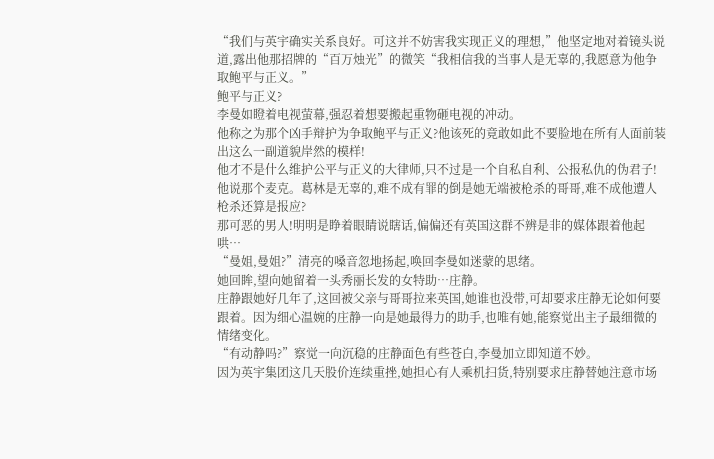“我们与英宇确实关系良好。可这并不妨害我实现正义的理想,”他坚定地对着镜头说道,露出他那招牌的“百万烛光”的微笑“我相信我的当事人是无辜的,我愿意为他争取鲍平与正义。”
鲍平与正义?
李曼如瞪着电视萤幕,强忍着想要搬起重物砸电视的冲动。
他称之为那个凶手辩护为争取鲍平与正义?他该死的竟敢如此不要脸地在所有人面前装出这么一副道貌岸然的模样!
他才不是什么维护公平与正义的大律师,只不过是一个自私自利、公报私仇的伪君子!
他说那个麦克。葛林是无辜的,难不成有罪的倒是她无端被枪杀的哥哥,难不成他遭人枪杀还算是报应?
那可恶的男人!明明是睁着眼睛说瞎话,偏偏还有英国这群不辨是非的媒体跟着他起哄…
“曼姐,曼姐?”清亮的嗓音忽地扬起,唤回李曼如迷蒙的思绪。
她回眸,望向她留着一头秀丽长发的女特助…庄静。
庄静跟她好几年了,这回被父亲与哥哥拉来英国,她谁也没带,可却要求庄静无论如何要跟着。因为细心温婉的庄静一向是她最得力的助手,也唯有她,能察觉出主子最细微的情绪变化。
“有动静吗?”察觉一向沉稳的庄静面色有些苍白,李曼加立即知道不妙。
因为英宇集团这几天股价连续重挫,她担心有人乘机扫货,特别要求庄静替她注意市场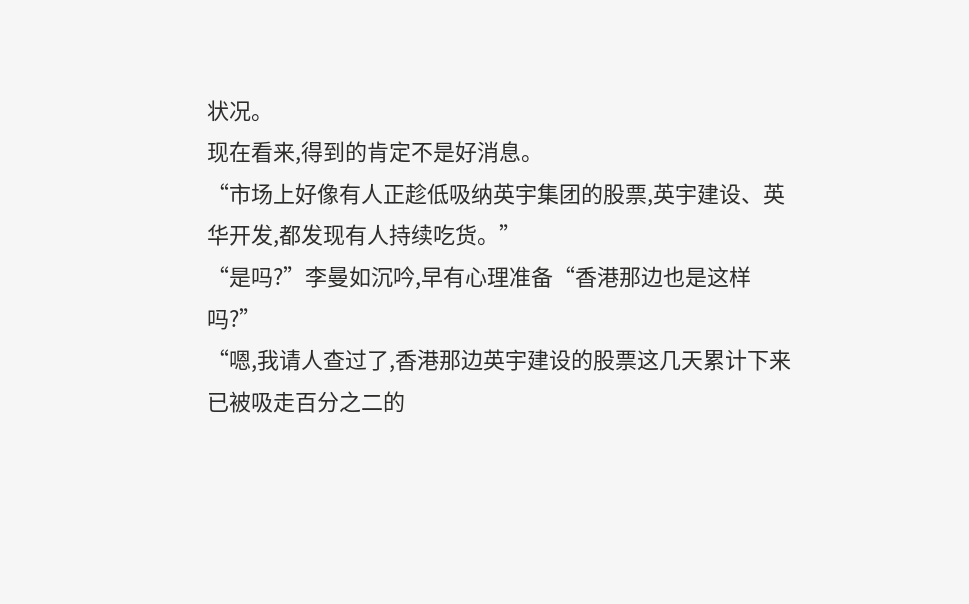状况。
现在看来,得到的肯定不是好消息。
“市场上好像有人正趁低吸纳英宇集团的股票,英宇建设、英华开发,都发现有人持续吃货。”
“是吗?”李曼如沉吟,早有心理准备“香港那边也是这样吗?”
“嗯,我请人查过了,香港那边英宇建设的股票这几天累计下来已被吸走百分之二的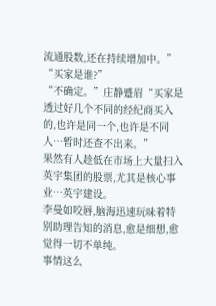流通股数,还在持续增加中。”
“买家是谁?”
“不确定。”庄静蹙眉“买家是透过好几个不同的经纪商买入的,也许是同一个,也许是不同人…暂时还查不出来。”
果然有人趁低在市场上大量扫入英宇集团的股票,尤其是核心事业…英宇建设。
李曼如咬唇,脑海迅速玩味着特别助理告知的消息,愈是细想,愈觉得一切不单纯。
事情这么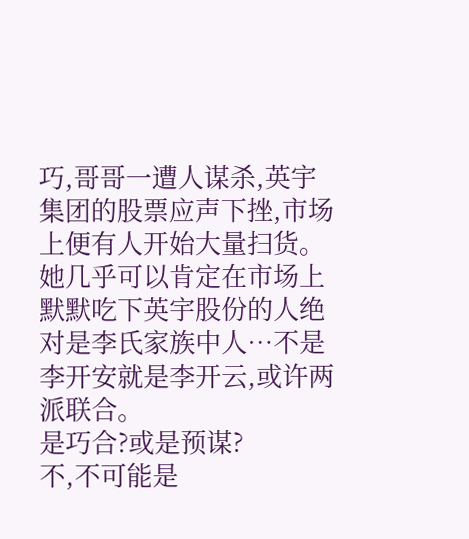巧,哥哥一遭人谋杀,英宇集团的股票应声下挫,市场上便有人开始大量扫货。
她几乎可以肯定在市场上默默吃下英宇股份的人绝对是李氏家族中人…不是李开安就是李开云,或许两派联合。
是巧合?或是预谋?
不,不可能是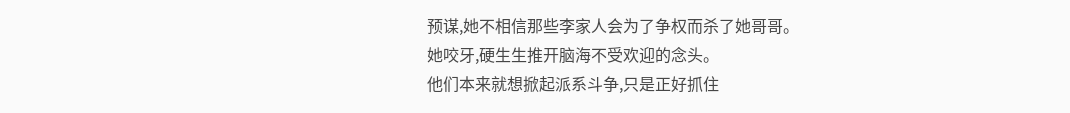预谋,她不相信那些李家人会为了争权而杀了她哥哥。
她咬牙,硬生生推开脑海不受欢迎的念头。
他们本来就想掀起派系斗争,只是正好抓住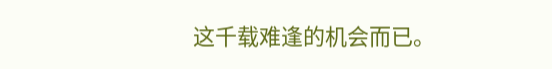这千载难逢的机会而已。